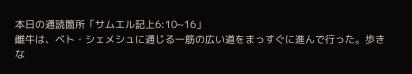本日の通読箇所「サムエル記上6:10~16」
雌牛は、ベト・シェメシュに通じる一筋の広い道をまっすぐに進んで行った。歩きな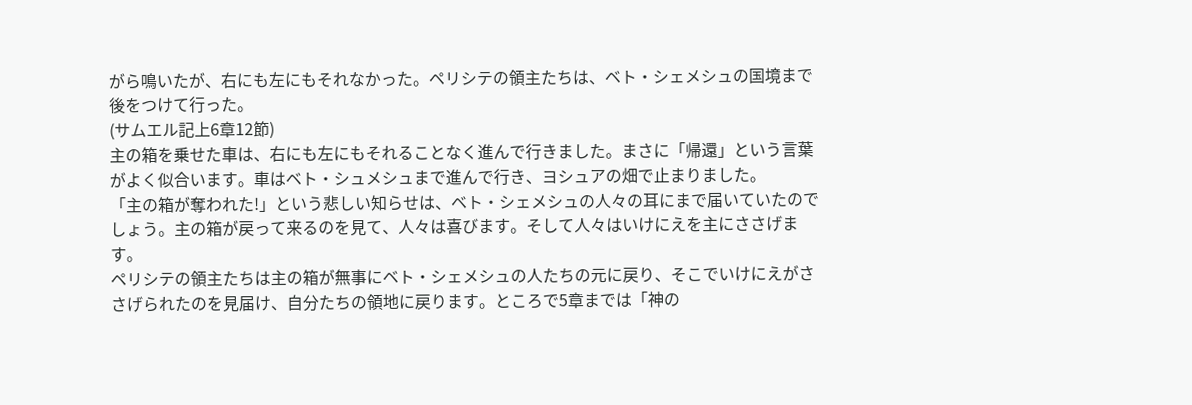がら鳴いたが、右にも左にもそれなかった。ペリシテの領主たちは、ベト・シェメシュの国境まで後をつけて行った。
(サムエル記上6章12節)
主の箱を乗せた車は、右にも左にもそれることなく進んで行きました。まさに「帰還」という言葉がよく似合います。車はベト・シュメシュまで進んで行き、ヨシュアの畑で止まりました。
「主の箱が奪われた!」という悲しい知らせは、ベト・シェメシュの人々の耳にまで届いていたのでしょう。主の箱が戻って来るのを見て、人々は喜びます。そして人々はいけにえを主にささげます。
ペリシテの領主たちは主の箱が無事にベト・シェメシュの人たちの元に戻り、そこでいけにえがささげられたのを見届け、自分たちの領地に戻ります。ところで5章までは「神の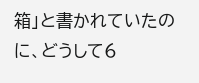箱」と書かれていたのに、どうして6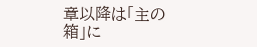章以降は「主の箱」に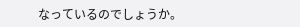なっているのでしょうか。